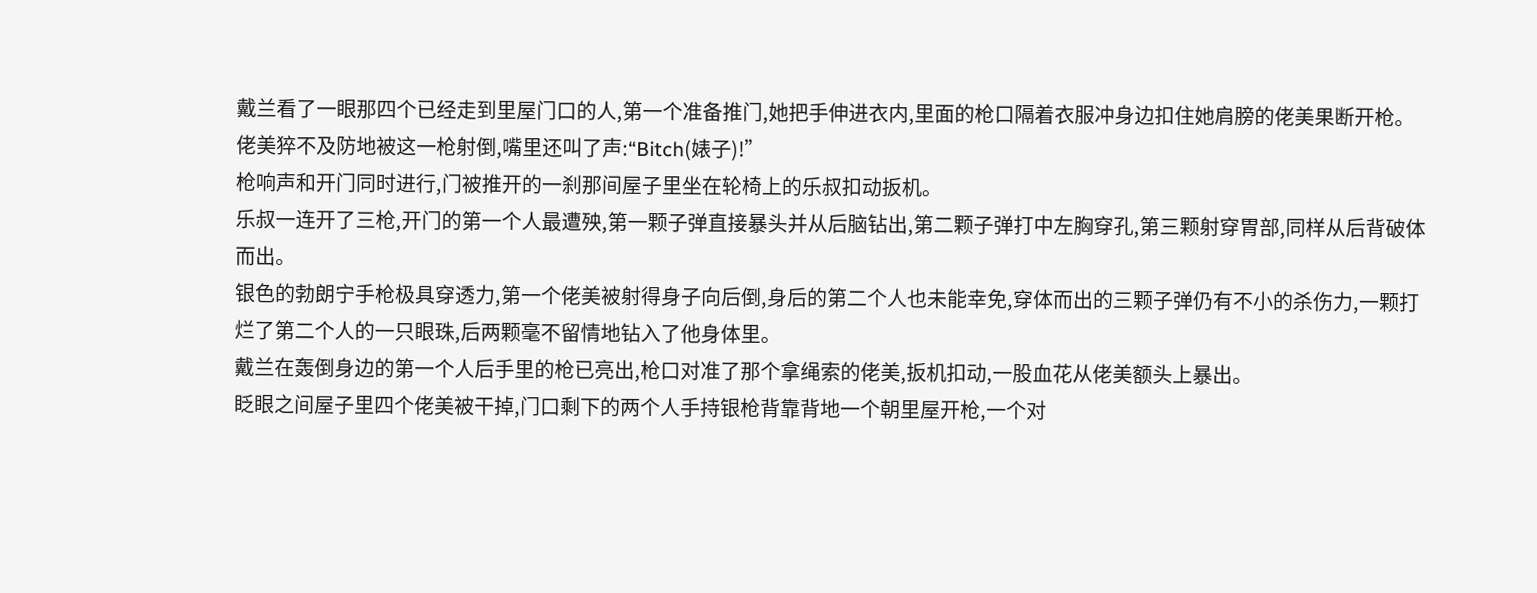戴兰看了一眼那四个已经走到里屋门口的人,第一个准备推门,她把手伸进衣内,里面的枪口隔着衣服冲身边扣住她肩膀的佬美果断开枪。
佬美猝不及防地被这一枪射倒,嘴里还叫了声:“Bitch(婊子)!”
枪响声和开门同时进行,门被推开的一刹那间屋子里坐在轮椅上的乐叔扣动扳机。
乐叔一连开了三枪,开门的第一个人最遭殃,第一颗子弹直接暴头并从后脑钻出,第二颗子弹打中左胸穿孔,第三颗射穿胃部,同样从后背破体而出。
银色的勃朗宁手枪极具穿透力,第一个佬美被射得身子向后倒,身后的第二个人也未能幸免,穿体而出的三颗子弹仍有不小的杀伤力,一颗打烂了第二个人的一只眼珠,后两颗毫不留情地钻入了他身体里。
戴兰在轰倒身边的第一个人后手里的枪已亮出,枪口对准了那个拿绳索的佬美,扳机扣动,一股血花从佬美额头上暴出。
眨眼之间屋子里四个佬美被干掉,门口剩下的两个人手持银枪背靠背地一个朝里屋开枪,一个对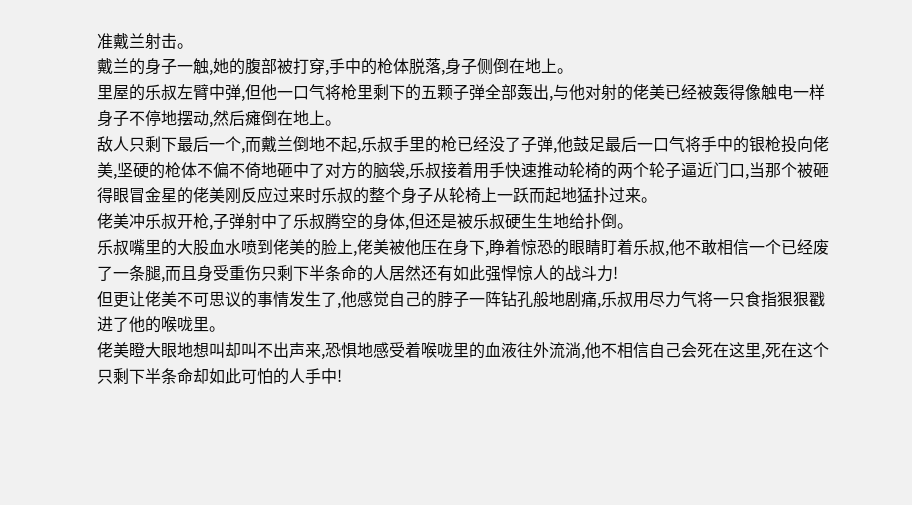准戴兰射击。
戴兰的身子一触,她的腹部被打穿,手中的枪体脱落,身子侧倒在地上。
里屋的乐叔左臂中弹,但他一口气将枪里剩下的五颗子弹全部轰出,与他对射的佬美已经被轰得像触电一样身子不停地摆动,然后瘫倒在地上。
敌人只剩下最后一个,而戴兰倒地不起,乐叔手里的枪已经没了子弹,他鼓足最后一口气将手中的银枪投向佬美,坚硬的枪体不偏不倚地砸中了对方的脑袋,乐叔接着用手快速推动轮椅的两个轮子逼近门口,当那个被砸得眼冒金星的佬美刚反应过来时乐叔的整个身子从轮椅上一跃而起地猛扑过来。
佬美冲乐叔开枪,子弹射中了乐叔腾空的身体,但还是被乐叔硬生生地给扑倒。
乐叔嘴里的大股血水喷到佬美的脸上,佬美被他压在身下,睁着惊恐的眼睛盯着乐叔,他不敢相信一个已经废了一条腿,而且身受重伤只剩下半条命的人居然还有如此强悍惊人的战斗力!
但更让佬美不可思议的事情发生了,他感觉自己的脖子一阵钻孔般地剧痛,乐叔用尽力气将一只食指狠狠戳进了他的喉咙里。
佬美瞪大眼地想叫却叫不出声来,恐惧地感受着喉咙里的血液往外流淌,他不相信自己会死在这里,死在这个只剩下半条命却如此可怕的人手中!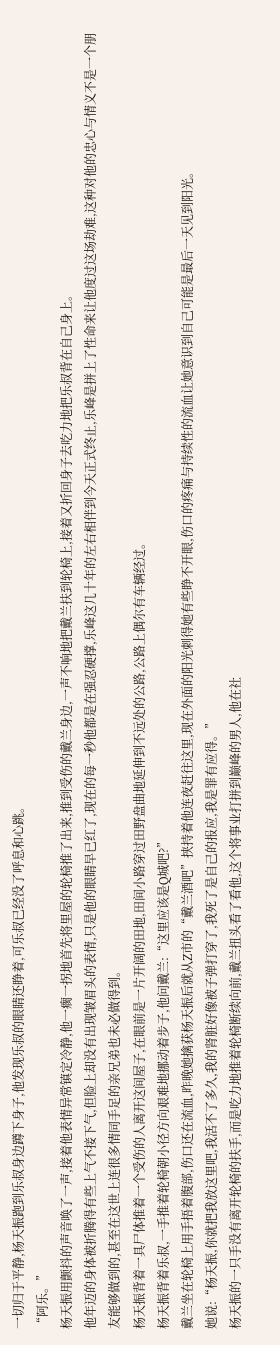一切归于平静,杨天振跑到乐叔身边蹲下身子,他发现乐叔的眼睛还睁着,可乐叔已经没了呼息和心跳。
“阿乐。”
杨天振用颤抖的声音唤了一声,接着他表情异常镇定冷静,他一瘸一拐地首先将里屋的轮椅推了出来,推到受伤的戴兰身边,一声不响地把戴兰扶到轮椅上,接着又折回身子去吃力地把乐叔背在自己身上。
他年迈的身体被折腾得有些上气不接下气,但脸上却没有出现皱眉头的表情,只是他的眼睛早已红了,现在的每一秒他都是在强忍硬撑,乐峰这几十年的左右相伴到今天正式终止,乐峰是拼上了性命来让他度过这场劫难,这种对他的忠心与情义不是一个朋友能够做到的,甚至在这世上连很多情同手足的亲兄弟也未必做得到。
杨天振背着一具尸体推着一个受伤的人离开这间屋子,在眼前是一片开阔的田地,田间小路穿过田野盘曲地延伸到不远处的公路,公路上偶尔有车辆经过。
杨天振背着乐叔,一手推着轮椅朝小径方向艰难地挪动着步子,他问戴兰:“这里应该是Q城吧?”
戴兰坐在轮椅上用手捂着腹部,伤口还在流血,昨晚她擒获杨天振后就从Z市的“戴兰酒吧”挟持着他连夜赶往这里,现在外面的阳光刺得她有些睁不开眼,伤口的疼痛与持续性的流血让她意识到自己可能是最后一天见到阳光。
她说:“杨天振,你就把我放这里吧,我活不了多久,我的肾脏好像被子弹打穿了,我死了是自己的报应,我是罪有应得。”
杨天振的一只手没有离开轮椅的扶手,而是吃力地推着轮椅断续向前,戴兰扭头看了看他,这个将事业打拼到巅峰的男人,他在社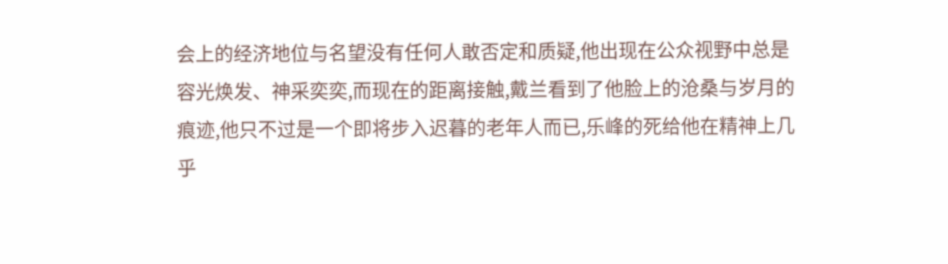会上的经济地位与名望没有任何人敢否定和质疑,他出现在公众视野中总是容光焕发、神采奕奕,而现在的距离接触,戴兰看到了他脸上的沧桑与岁月的痕迹,他只不过是一个即将步入迟暮的老年人而已,乐峰的死给他在精神上几乎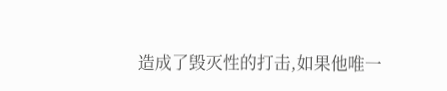造成了毁灭性的打击,如果他唯一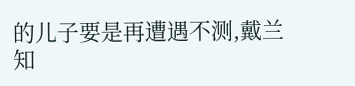的儿子要是再遭遇不测,戴兰知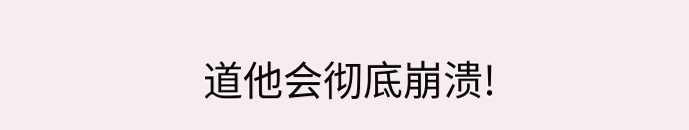道他会彻底崩溃!